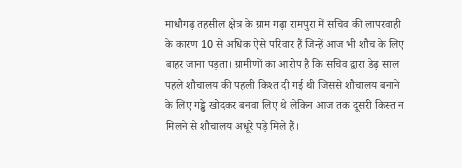माधौगढ़ तहसील क्षेत्र के ग्राम गढ़ा रामपुरा में सचिव की लापरवाही के कारण 10 से अधिक ऐसे परिवार हैं जिन्हें आज भी शौच के लिए बाहर जाना पड़ता। ग्रामीणों का आरोप है कि सचिव द्वारा डेढ़ साल पहले शौचालय की पहली किश्त दी गई थी जिससे शौचालय बनाने के लिए गड्ढे खोदकर बनवा लिए थे लेकिन आज तक दूसरी किस्त न मिलने से शौचालय अधूरे पड़े मिले हैं।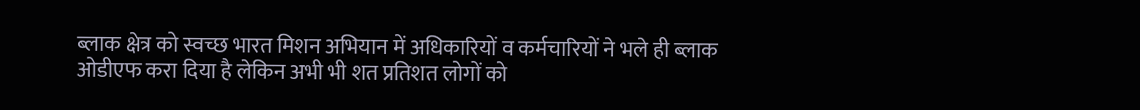ब्लाक क्षेत्र को स्वच्छ भारत मिशन अभियान में अधिकारियों व कर्मचारियों ने भले ही ब्लाक ओडीएफ करा दिया है लेकिन अभी भी शत प्रतिशत लोगों को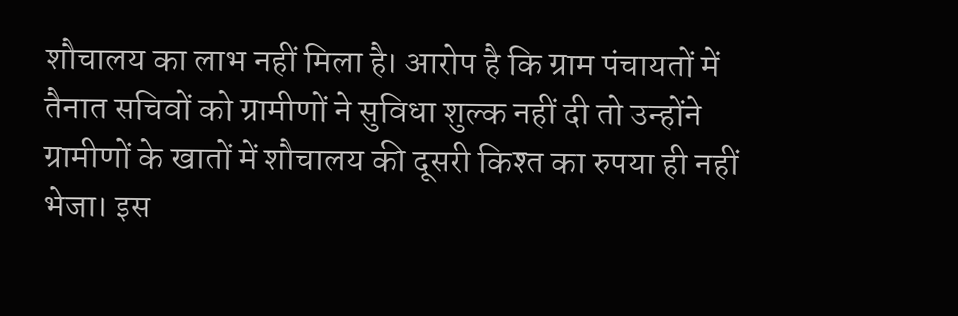शौचालय का लाभ नहीं मिला है। आरोप है कि ग्राम पंचायतों में तैनात सचिवों को ग्रामीणों ने सुविधा शुल्क नहीं दी तो उन्होंने ग्रामीणों के खातों में शौचालय की दूसरी किश्त का रुपया ही नहीं भेजा। इस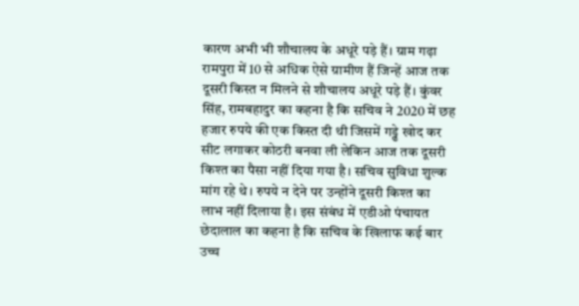कारण अभी भी शौचालय के अधूरे पड़े हैं। ग्राम गढ़ा रामपुरा में 10 से अधिक ऐसे ग्रामीण हैं जिन्हें आज तक दूसरी किस्त न मिलने से शौचालय अधूरे पड़े हैं। कुंवर सिंह, रामबहादुर का कहना है कि सचिव ने 2020 में छह हजार रुपये की एक किस्त दी थी जिसमें गड्ढे खोद कर सीट लगाकर कोठरी बनवा ली लेकिन आज तक दूसरी किश्त का पैसा नहीं दिया गया है। सचिव सुविधा शुल्क मांग रहे थे। रुपये न देने पर उन्होंने दूसरी किश्त का लाभ नहीं दिलाया है। इस संबंध में एडीओ पंचायत छेदालाल का कहना है कि सचिव के खिलाफ कई बार उच्च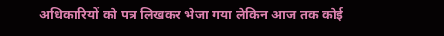अधिकारियों को पत्र लिखकर भेजा गया लेकिन आज तक कोई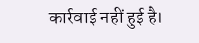कार्रवाई नहीं हुई है।